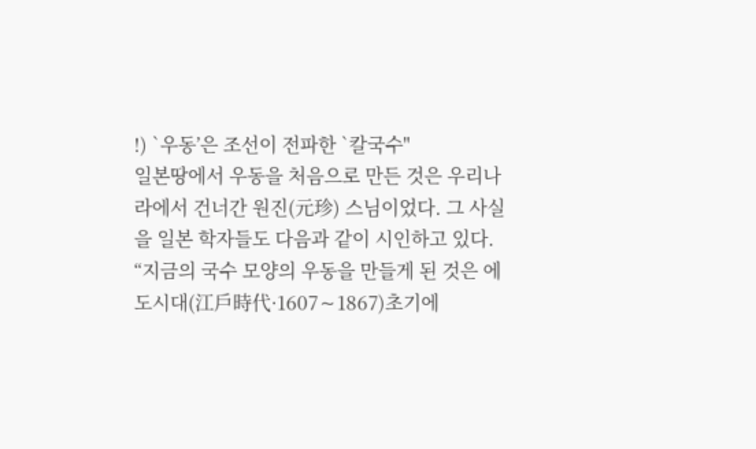!) `우동’은 조선이 전파한 `칼국수"
일본땅에서 우동을 처음으로 만든 것은 우리나라에서 건너간 원진(元珍) 스님이었다. 그 사실을 일본 학자들도 다음과 같이 시인하고 있다. “지금의 국수 모양의 우동을 만들게 된 것은 에도시대(江戶時代·1607∼1867)초기에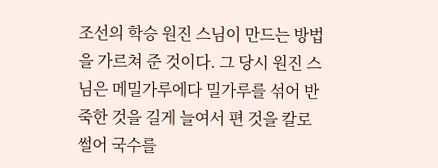조선의 학승 원진 스님이 만드는 방법을 가르쳐 준 것이다. 그 당시 원진 스님은 메밀가루에다 밀가루를 섞어 반죽한 것을 길게 늘여서 편 것을 칼로 썰어 국수를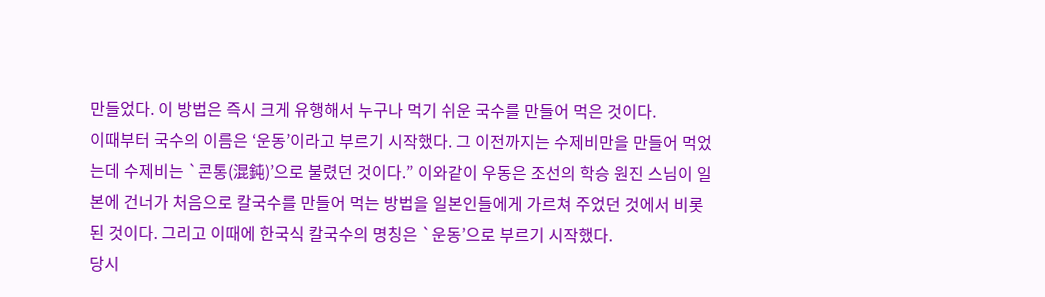만들었다. 이 방법은 즉시 크게 유행해서 누구나 먹기 쉬운 국수를 만들어 먹은 것이다.
이때부터 국수의 이름은 ‘운동’이라고 부르기 시작했다. 그 이전까지는 수제비만을 만들어 먹었는데 수제비는 `콘통(混鈍)’으로 불렸던 것이다.” 이와같이 우동은 조선의 학승 원진 스님이 일본에 건너가 처음으로 칼국수를 만들어 먹는 방법을 일본인들에게 가르쳐 주었던 것에서 비롯된 것이다. 그리고 이때에 한국식 칼국수의 명칭은 `운동’으로 부르기 시작했다.
당시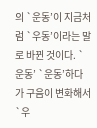의 `운동’이 지금처럼 `우동’이라는 말로 바뀐 것이다. `운동’ `운동’하다가 구음이 변화해서 `우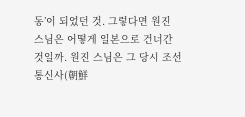동’이 되었던 것. 그렇다면 원진 스님은 어떻게 일본으로 건너간 것일까. 원진 스님은 그 당시 조선통신사(朝鮮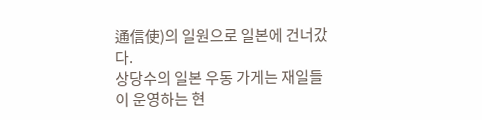通信使)의 일원으로 일본에 건너갔다.
상당수의 일본 우동 가게는 재일들이 운영하는 현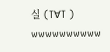실 (T∀T ) wwwwwwwwww